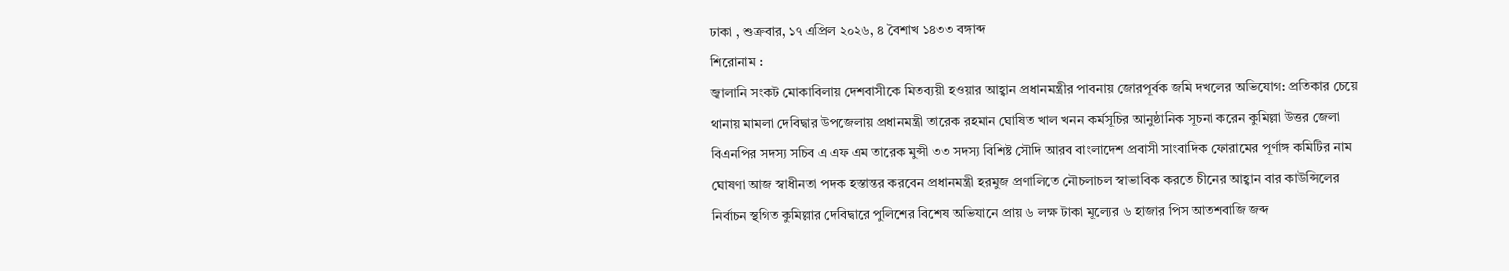ঢাকা , শুক্রবার, ১৭ এপ্রিল ২০২৬, ৪ বৈশাখ ১৪৩৩ বঙ্গাব্দ
শিরোনাম :
জ্বালানি সংকট মোকাবিলায় দেশবাসীকে মিতব্যয়ী হওয়ার আহ্বান প্রধানমন্ত্রীর পাবনায় জোরপূর্বক জমি দখলের অভিযোগ: প্রতিকার চেয়ে থানায় মামলা দেবিদ্বার উপজেলায় প্রধানমন্ত্রী তারেক রহমান ঘোষিত খাল খনন কর্মসূচির আনুষ্ঠানিক সূচনা করেন কুমিল্লা উত্তর জেলা বিএনপির সদস্য সচিব এ এফ এম তারেক মুন্সী ৩৩ সদস্য বিশিষ্ট সৌদি আরব বাংলাদেশ প্রবাসী সাংবাদিক ফোরামের পূর্ণাঙ্গ কমিটির নাম ঘোষণা আজ স্বাধীনতা পদক হস্তান্তর করবেন প্রধানমন্ত্রী হরমুজ প্রণালিতে নৌচলাচল স্বাভাবিক করতে চীনের আহ্বান বার কাউন্সিলের নির্বাচন স্থগিত কুমিল্লার দেবিদ্বারে পুলিশের বিশেষ অভিযানে প্রায় ৬ লক্ষ টাকা মূল্যের ৬ হাজার পিস আতশবাজি জব্দ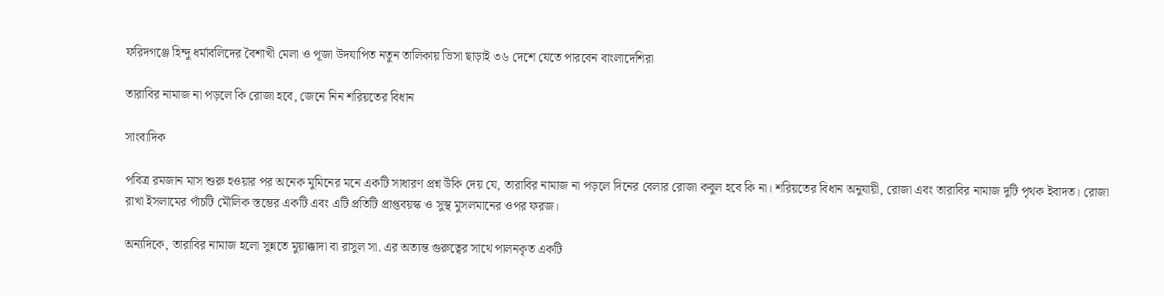ফরিদগঞ্জে হিন্দু ধর্মাবলিদের বৈশাখী মেলা ও পূজা উদযাপিত নতুন তালিকায় ভিসা ছাড়াই ৩৬ দেশে যেতে পারবেন বাংলাদেশিরা

তারাবির নামাজ না পড়লে কি রোজা হবে, জেনে নিন শরিয়তের বিধান

সাংবাদিক

পবিত্র রমজান মাস শুরু হওয়ার পর অনেক মুমিনের মনে একটি সাধারণ প্রশ্ন উঁকি দেয় যে, তারাবির নামাজ না পড়লে দিনের বেলার রোজা কবুল হবে কি না। শরিয়তের বিধান অনুযায়ী, রোজা এবং তারাবির নামাজ দুটি পৃথক ইবাদত। রোজা রাখা ইসলামের পাঁচটি মৌলিক স্তম্ভের একটি এবং এটি প্রতিটি প্রাপ্তবয়স্ক ও সুস্থ মুসলমানের ওপর ফরজ।

অন্যদিকে, তারাবির নামাজ হলো সুন্নতে মুয়াক্কাদা বা রাসুল সা. এর অত্যন্ত গুরুত্বের সাথে পালনকৃত একটি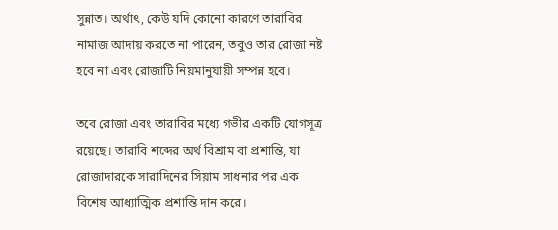সুন্নাত। অর্থাৎ, কেউ যদি কোনো কারণে তারাবির নামাজ আদায় করতে না পারেন, তবুও তার রোজা নষ্ট হবে না এবং রোজাটি নিয়মানুযায়ী সম্পন্ন হবে।

তবে রোজা এবং তারাবির মধ্যে গভীর একটি যোগসূত্র রয়েছে। তারাবি শব্দের অর্থ বিশ্রাম বা প্রশান্তি, যা রোজাদারকে সারাদিনের সিয়াম সাধনার পর এক বিশেষ আধ্যাত্মিক প্রশান্তি দান করে।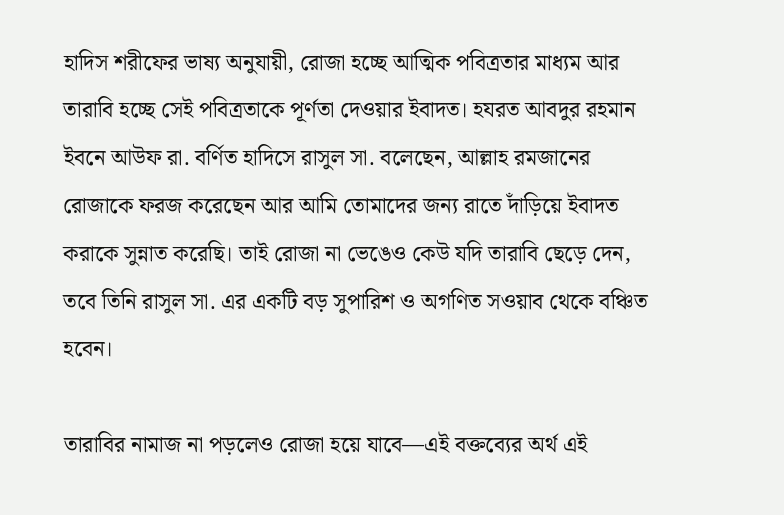হাদিস শরীফের ভাষ্য অনুযায়ী, রোজা হচ্ছে আত্মিক পবিত্রতার মাধ্যম আর তারাবি হচ্ছে সেই পবিত্রতাকে পূর্ণতা দেওয়ার ইবাদত। হযরত আবদুর রহমান ইবনে আউফ রা. বর্ণিত হাদিসে রাসুল সা. বলেছেন, আল্লাহ রমজানের রোজাকে ফরজ করেছেন আর আমি তোমাদের জন্য রাতে দাঁড়িয়ে ইবাদত করাকে সুন্নাত করেছি। তাই রোজা না ভেঙেও কেউ যদি তারাবি ছেড়ে দেন, তবে তিনি রাসুল সা. এর একটি বড় সুপারিশ ও অগণিত সওয়াব থেকে বঞ্চিত হবেন।

তারাবির নামাজ না পড়লেও রোজা হয়ে যাবে—এই বক্তব্যের অর্থ এই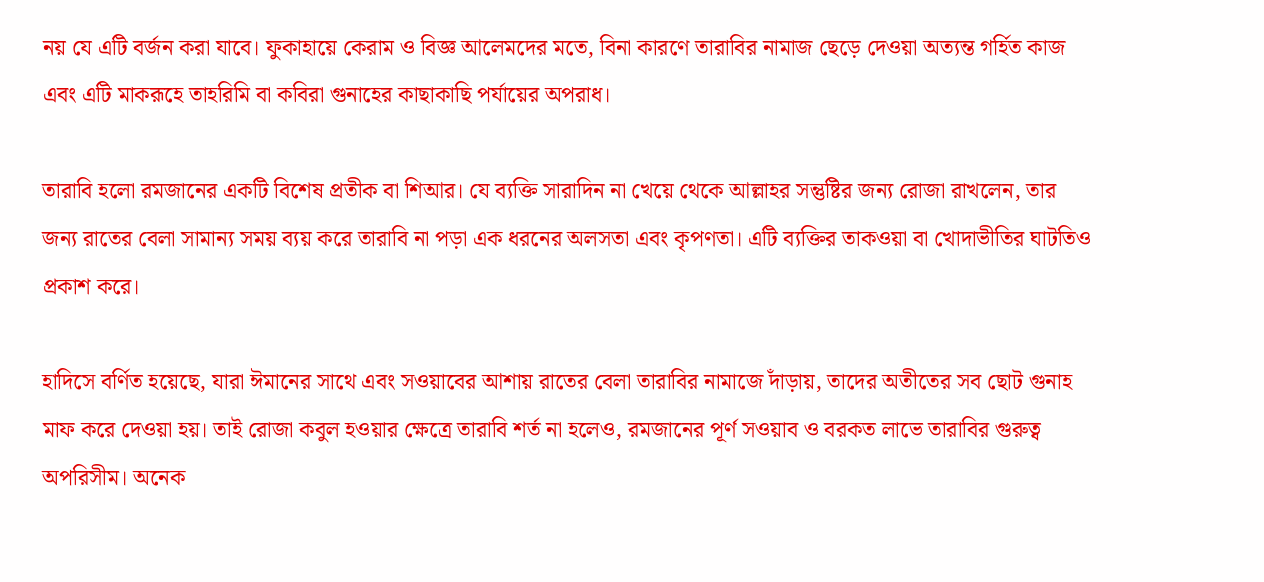নয় যে এটি বর্জন করা যাবে। ফুকাহায়ে কেরাম ও বিজ্ঞ আলেমদের মতে, বিনা কারণে তারাবির নামাজ ছেড়ে দেওয়া অত্যন্ত গর্হিত কাজ এবং এটি মাকরূহে তাহরিমি বা কবিরা গুনাহের কাছাকাছি পর্যায়ের অপরাধ।

তারাবি হলো রমজানের একটি বিশেষ প্রতীক বা শিআর। যে ব্যক্তি সারাদিন না খেয়ে থেকে আল্লাহর সন্তুষ্টির জন্য রোজা রাখলেন, তার জন্য রাতের বেলা সামান্য সময় ব্যয় করে তারাবি না পড়া এক ধরনের অলসতা এবং কৃপণতা। এটি ব্যক্তির তাকওয়া বা খোদাভীতির ঘাটতিও প্রকাশ করে।

হাদিসে বর্ণিত হয়েছে, যারা ঈমানের সাথে এবং সওয়াবের আশায় রাতের বেলা তারাবির নামাজে দাঁড়ায়, তাদের অতীতের সব ছোট গুনাহ মাফ করে দেওয়া হয়। তাই রোজা কবুল হওয়ার ক্ষেত্রে তারাবি শর্ত না হলেও, রমজানের পূর্ণ সওয়াব ও বরকত লাভে তারাবির গুরুত্ব অপরিসীম। অনেক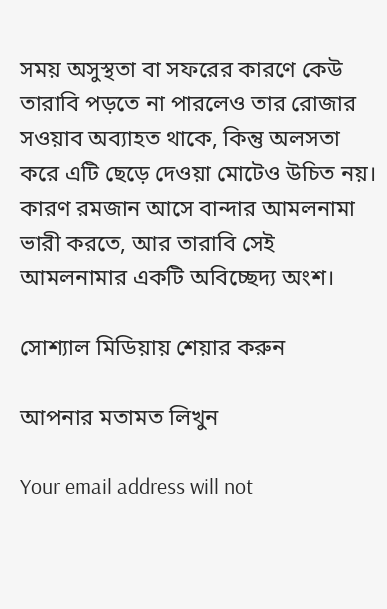সময় অসুস্থতা বা সফরের কারণে কেউ তারাবি পড়তে না পারলেও তার রোজার সওয়াব অব্যাহত থাকে, কিন্তু অলসতা করে এটি ছেড়ে দেওয়া মোটেও উচিত নয়। কারণ রমজান আসে বান্দার আমলনামা ভারী করতে, আর তারাবি সেই আমলনামার একটি অবিচ্ছেদ্য অংশ।

সোশ্যাল মিডিয়ায় শেয়ার করুন

আপনার মতামত লিখুন

Your email address will not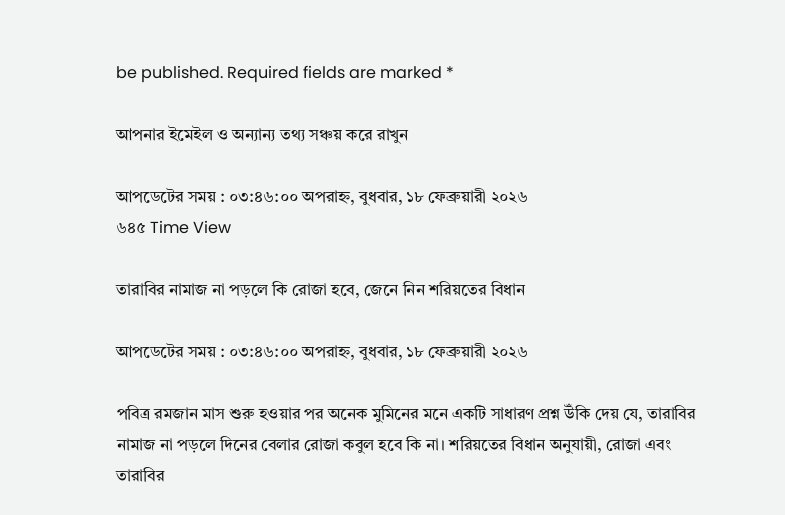be published. Required fields are marked *

আপনার ইমেইল ও অন্যান্য তথ্য সঞ্চয় করে রাখুন

আপডেটের সময় : ০৩:৪৬:০০ অপরাহ্ন, বুধবার, ১৮ ফেব্রুয়ারী ২০২৬
৬৪৫ Time View

তারাবির নামাজ না পড়লে কি রোজা হবে, জেনে নিন শরিয়তের বিধান

আপডেটের সময় : ০৩:৪৬:০০ অপরাহ্ন, বুধবার, ১৮ ফেব্রুয়ারী ২০২৬

পবিত্র রমজান মাস শুরু হওয়ার পর অনেক মুমিনের মনে একটি সাধারণ প্রশ্ন উঁকি দেয় যে, তারাবির নামাজ না পড়লে দিনের বেলার রোজা কবুল হবে কি না। শরিয়তের বিধান অনুযায়ী, রোজা এবং তারাবির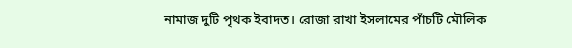নামাজ দুটি পৃথক ইবাদত। রোজা রাখা ইসলামের পাঁচটি মৌলিক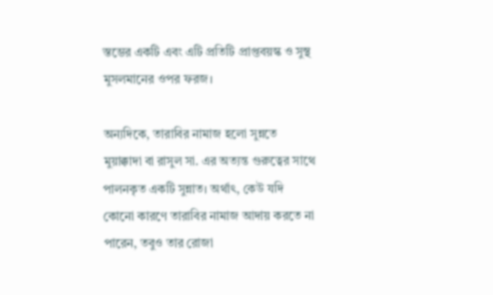স্তম্ভের একটি এবং এটি প্রতিটি প্রাপ্তবয়স্ক ও সুস্থ মুসলমানের ওপর ফরজ।

অন্যদিকে, তারাবির নামাজ হলো সুন্নতে মুয়াক্কাদা বা রাসুল সা. এর অত্যন্ত গুরুত্বের সাথে পালনকৃত একটি সুন্নাত। অর্থাৎ, কেউ যদি কোনো কারণে তারাবির নামাজ আদায় করতে না পারেন, তবুও তার রোজা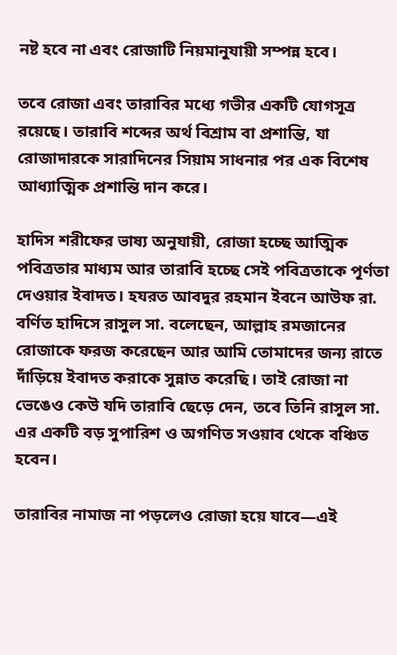নষ্ট হবে না এবং রোজাটি নিয়মানুযায়ী সম্পন্ন হবে।

তবে রোজা এবং তারাবির মধ্যে গভীর একটি যোগসূত্র রয়েছে। তারাবি শব্দের অর্থ বিশ্রাম বা প্রশান্তি, যা রোজাদারকে সারাদিনের সিয়াম সাধনার পর এক বিশেষ আধ্যাত্মিক প্রশান্তি দান করে।

হাদিস শরীফের ভাষ্য অনুযায়ী, রোজা হচ্ছে আত্মিক পবিত্রতার মাধ্যম আর তারাবি হচ্ছে সেই পবিত্রতাকে পূর্ণতা দেওয়ার ইবাদত। হযরত আবদুর রহমান ইবনে আউফ রা. বর্ণিত হাদিসে রাসুল সা. বলেছেন, আল্লাহ রমজানের রোজাকে ফরজ করেছেন আর আমি তোমাদের জন্য রাতে দাঁড়িয়ে ইবাদত করাকে সুন্নাত করেছি। তাই রোজা না ভেঙেও কেউ যদি তারাবি ছেড়ে দেন, তবে তিনি রাসুল সা. এর একটি বড় সুপারিশ ও অগণিত সওয়াব থেকে বঞ্চিত হবেন।

তারাবির নামাজ না পড়লেও রোজা হয়ে যাবে—এই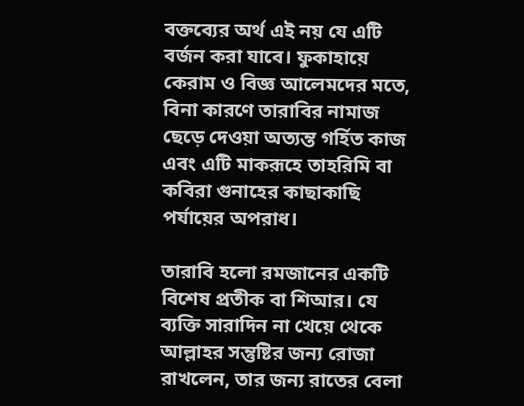বক্তব্যের অর্থ এই নয় যে এটি বর্জন করা যাবে। ফুকাহায়ে কেরাম ও বিজ্ঞ আলেমদের মতে, বিনা কারণে তারাবির নামাজ ছেড়ে দেওয়া অত্যন্ত গর্হিত কাজ এবং এটি মাকরূহে তাহরিমি বা কবিরা গুনাহের কাছাকাছি পর্যায়ের অপরাধ।

তারাবি হলো রমজানের একটি বিশেষ প্রতীক বা শিআর। যে ব্যক্তি সারাদিন না খেয়ে থেকে আল্লাহর সন্তুষ্টির জন্য রোজা রাখলেন, তার জন্য রাতের বেলা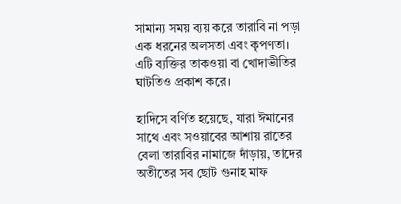সামান্য সময় ব্যয় করে তারাবি না পড়া এক ধরনের অলসতা এবং কৃপণতা। এটি ব্যক্তির তাকওয়া বা খোদাভীতির ঘাটতিও প্রকাশ করে।

হাদিসে বর্ণিত হয়েছে, যারা ঈমানের সাথে এবং সওয়াবের আশায় রাতের বেলা তারাবির নামাজে দাঁড়ায়, তাদের অতীতের সব ছোট গুনাহ মাফ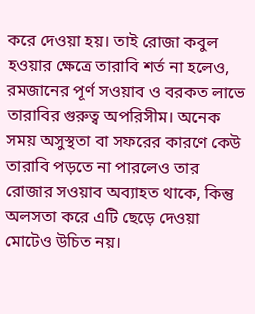করে দেওয়া হয়। তাই রোজা কবুল হওয়ার ক্ষেত্রে তারাবি শর্ত না হলেও, রমজানের পূর্ণ সওয়াব ও বরকত লাভে তারাবির গুরুত্ব অপরিসীম। অনেক সময় অসুস্থতা বা সফরের কারণে কেউ তারাবি পড়তে না পারলেও তার রোজার সওয়াব অব্যাহত থাকে, কিন্তু অলসতা করে এটি ছেড়ে দেওয়া মোটেও উচিত নয়।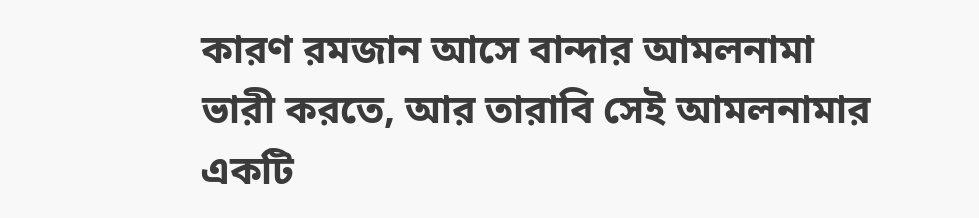কারণ রমজান আসে বান্দার আমলনামা ভারী করতে, আর তারাবি সেই আমলনামার একটি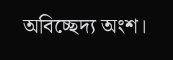অবিচ্ছেদ্য অংশ।